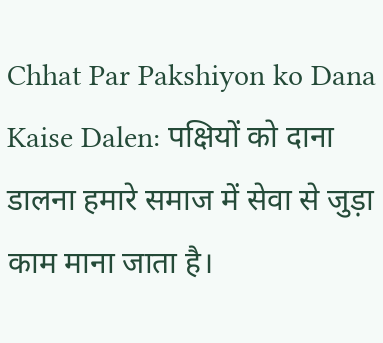Chhat Par Pakshiyon ko Dana Kaise Dalen: पक्षियों को दाना डालना हमारे समाज में सेवा से जुड़ा काम माना जाता है।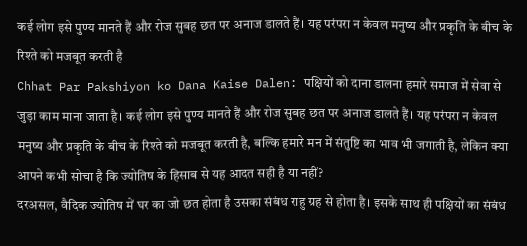कई लोग इसे पुण्य मानते हैं और रोज सुबह छत पर अनाज डालते हैं। यह परंपरा न केवल मनुष्य और प्रकृति के बीच के रिश्ते को मजबूत करती है
Chhat Par Pakshiyon ko Dana Kaise Dalen: पक्षियों को दाना डालना हमारे समाज में सेवा से जुड़ा काम माना जाता है। कई लोग इसे पुण्य मानते हैं और रोज सुबह छत पर अनाज डालते हैं। यह परंपरा न केवल मनुष्य और प्रकृति के बीच के रिश्ते को मजबूत करती है, बल्कि हमारे मन में संतुष्टि का भाव भी जगाती है, लेकिन क्या आपने कभी सोचा है कि ज्योतिष के हिसाब से यह आदत सही है या नहीं?
दरअसल, वैदिक ज्योतिष में घर का जो छत होता है उसका संबंध राहु ग्रह से होता है। इसके साथ ही पक्षियों का संबंध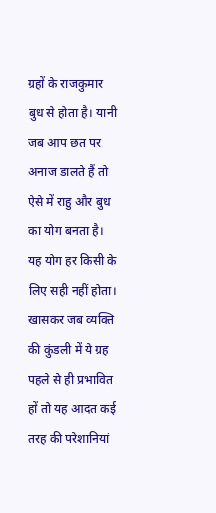ग्रहों के राजकुमार बुध से होता है। यानी जब आप छत पर अनाज डालते हैं तो ऐसे में राहु और बुध का योग बनता है। यह योग हर किसी के लिए सही नहीं होता। खासकर जब व्यक्ति की कुंडली में ये ग्रह पहले से ही प्रभावित हों तो यह आदत कई तरह की परेशानियां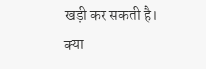खड़ी कर सकती है।
क्या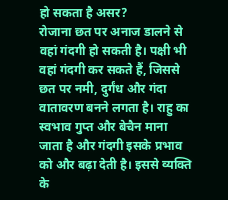हो सकता है असर?
रोजाना छत पर अनाज डालने से वहां गंदगी हो सकती है। पक्षी भी वहां गंदगी कर सकते हैं, जिससे छत पर नमी, दुर्गंध और गंदा वातावरण बनने लगता है। राहु का स्वभाव गुप्त और बेचैन माना जाता है और गंदगी इसके प्रभाव को और बढ़ा देती है। इससे व्यक्ति के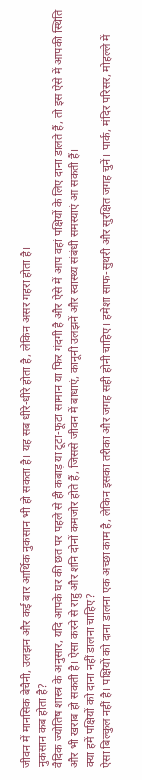जीवन में मानसिक बेचैनी, उलझन और कई बार आर्थिक नुकसान भी हो सकता है। यह सब धीरे-धीरे होता है, लेकिन असर गहरा होता है।
नुकसान कब होता है?
वैदिक ज्योतिष शास्त्र के अनुसार, यदि आपके घर की छत पर पहले से ही कबाड़ या टूटा-फूटा सामान या फिर गंदगी है और ऐसे में आप वहां पक्षियों के लिए दाना डालते हैं, तो इस ऐसे में आपकी स्थिति और भी खराब हो सकती है। ऐसा करने से राहु और शनि दोनों कमजोर होते हैं, जिससे जीवन में बाधाएं, कानूनी उलझनें और स्वास्थ्य संबंधी समस्याएं आ सकती हैं।
क्या हमें पक्षियों को दाना नहीं डालना चाहिए?
ऐसा बिल्कुल नहीं है। पक्षियों को दाना डालना एक अच्छा काम है, लेकिन इसका तरीका और जगह सही होनी चाहिए। हमेशा साफ-सुथरी और सुरक्षित जगह चुनें। पार्क, मंदिर परिसर, मोहल्ले में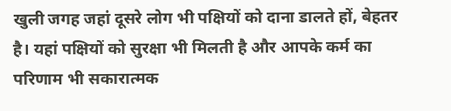खुली जगह जहां दूसरे लोग भी पक्षियों को दाना डालते हों, बेहतर है। यहां पक्षियों को सुरक्षा भी मिलती है और आपके कर्म का परिणाम भी सकारात्मक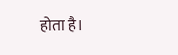होता है।